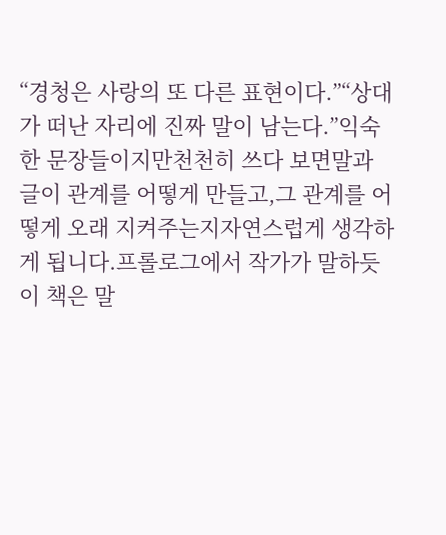“경청은 사랑의 또 다른 표현이다.”“상대가 떠난 자리에 진짜 말이 남는다.”익숙한 문장들이지만천천히 쓰다 보면말과 글이 관계를 어떻게 만들고,그 관계를 어떻게 오래 지켜주는지자연스럽게 생각하게 됩니다.프롤로그에서 작가가 말하듯이 책은 말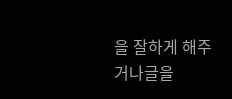을 잘하게 해주거나글을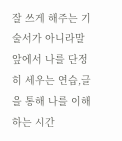잘 쓰게 해주는 기술서가 아니라말 앞에서 나를 단정히 세우는 연습,글을 통해 나를 이해하는 시간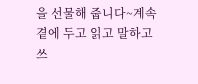을 선물해 줍니다~계속 곁에 두고 읽고 말하고 쓰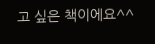고 싶은 책이에요^^